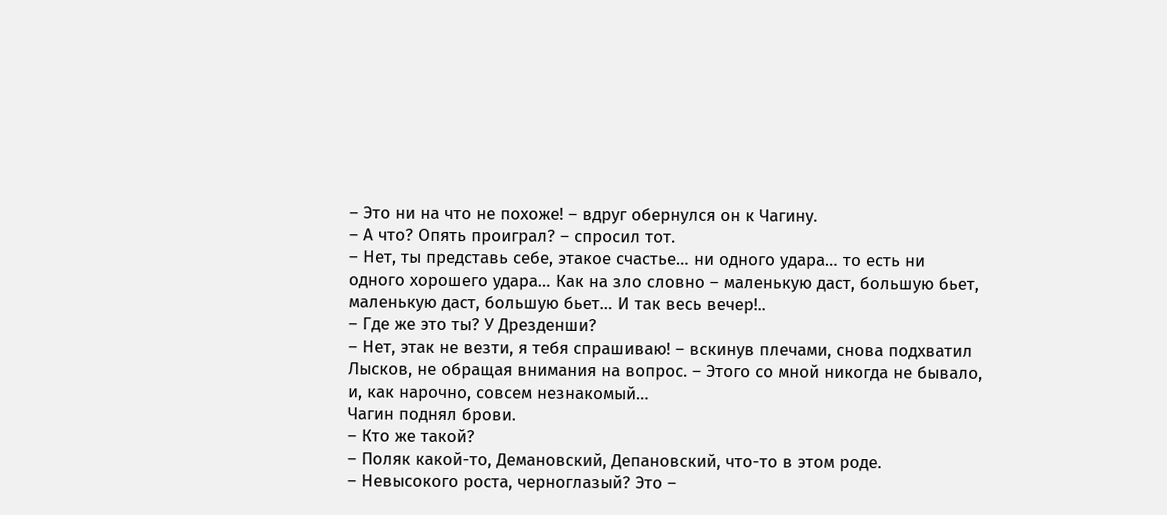– Это ни на что не похоже! – вдруг обернулся он к Чагину.
– А что? Опять проиграл? – спросил тот.
– Нет, ты представь себе, этакое счастье… ни одного удара… то есть ни одного хорошего удара… Как на зло словно – маленькую даст, большую бьет, маленькую даст, большую бьет… И так весь вечер!..
– Где же это ты? У Дрезденши?
– Нет, этак не везти, я тебя спрашиваю! – вскинув плечами, снова подхватил Лысков, не обращая внимания на вопрос. – Этого со мной никогда не бывало, и, как нарочно, совсем незнакомый…
Чагин поднял брови.
– Кто же такой?
– Поляк какой-то, Демановский, Депановский, что-то в этом роде.
– Невысокого роста, черноглазый? Это –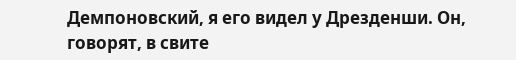Демпоновский, я его видел у Дрезденши. Он, говорят, в свите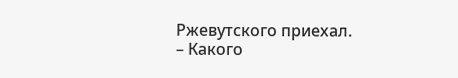Ржевутского приехал.
– Какого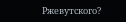Ржевутского?